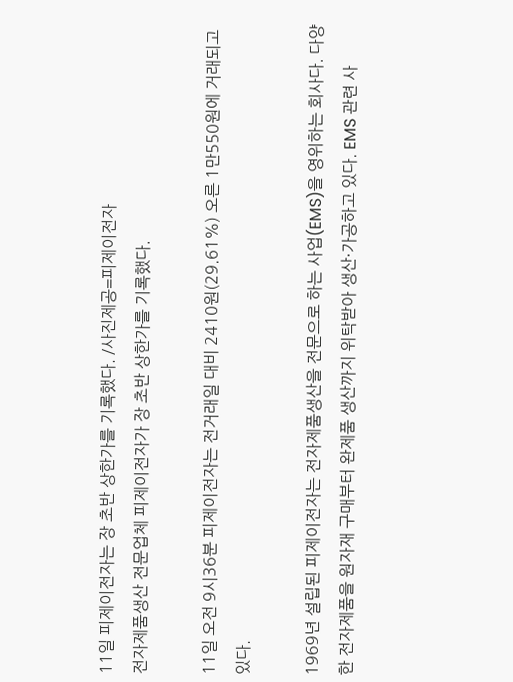11일 피제이전자는 장 초반 상한가를 기록했다. /사진제공=피제이전자
전자제품생산 전문업체 피제이전자가 장 초반 상한가를 기록했다.

11일 오전 9시36분 피제이전자는 전거래일 대비 2410원(29.61%) 오른 1만550원에 거래되고 있다.

1969년 설립된 피제이전자는 전자제품생산을 전문으로 하는 사업(EMS)을 영위하는 회사다. 다양한 전자제품을 원자재 구매부터 완제품 생산까지 위탁받아 생산·가공하고 있다. EMS 관련 사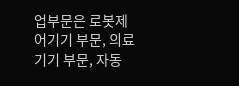업부문은 로봇제어기기 부문, 의료기기 부문, 자동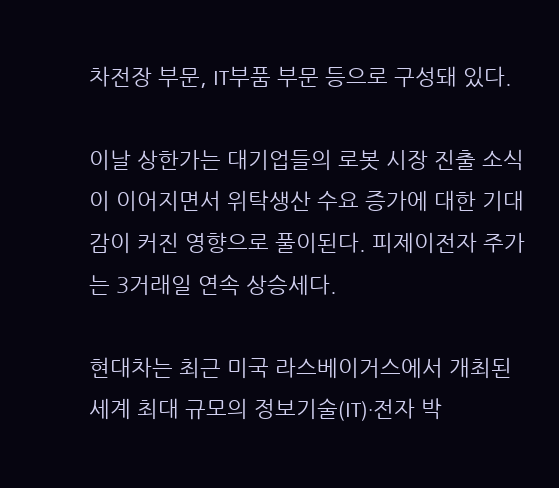차전장 부문, IT부품 부문 등으로 구성돼 있다.

이날 상한가는 대기업들의 로봇 시장 진출 소식이 이어지면서 위탁생산 수요 증가에 대한 기대감이 커진 영향으로 풀이된다. 피제이전자 주가는 3거래일 연속 상승세다.

현대차는 최근 미국 라스베이거스에서 개최된 세계 최대 규모의 정보기술(IT)·전자 박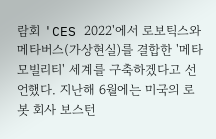람회 'CES 2022'에서 로보틱스와 메타버스(가상현실)를 결합한 '메타모빌리티' 세계를 구축하겠다고 선언했다. 지난해 6월에는 미국의 로봇 회사 보스턴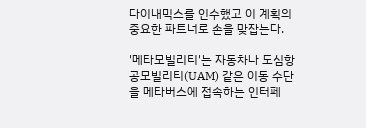다이내믹스를 인수했고 이 계획의 중요한 파트너로 손을 맞잡는다.

'메타모빌리티'는 자동차나 도심항공모빌리티(UAM) 같은 이동 수단을 메타버스에 접속하는 인터페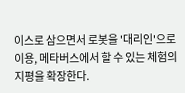이스로 삼으면서 로봇을 '대리인'으로 이용, 메타버스에서 할 수 있는 체험의 지평을 확장한다.